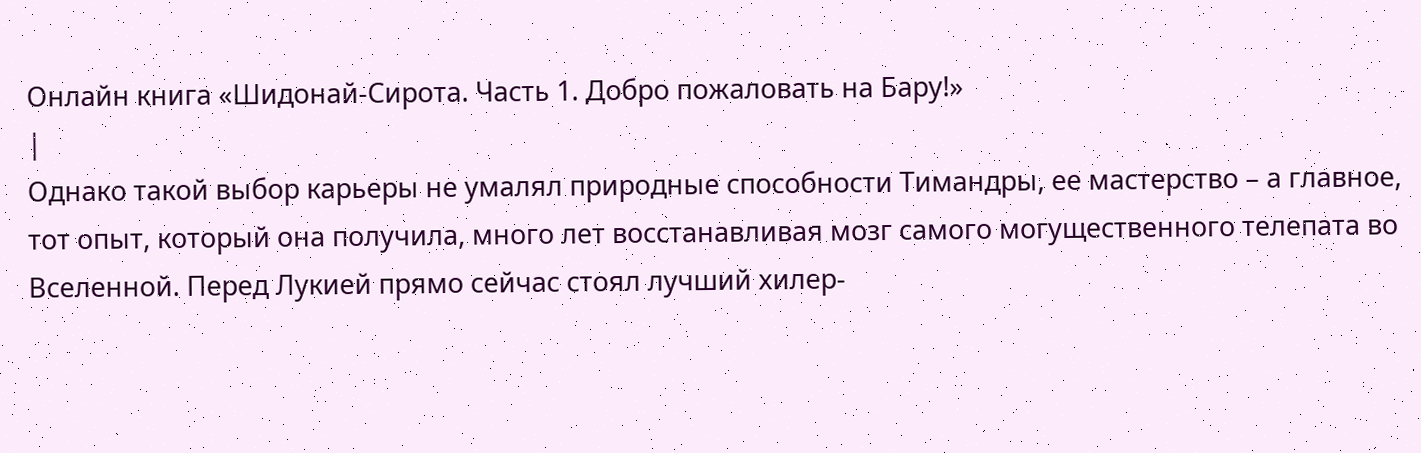Онлайн книга «Шидонай-Сирота. Часть 1. Добро пожаловать на Бару!»
|
Однако такой выбор карьеры не умалял природные способности Тимандры, ее мастерство – а главное, тот опыт, который она получила, много лет восстанавливая мозг самого могущественного телепата во Вселенной. Перед Лукией прямо сейчас стоял лучший хилер-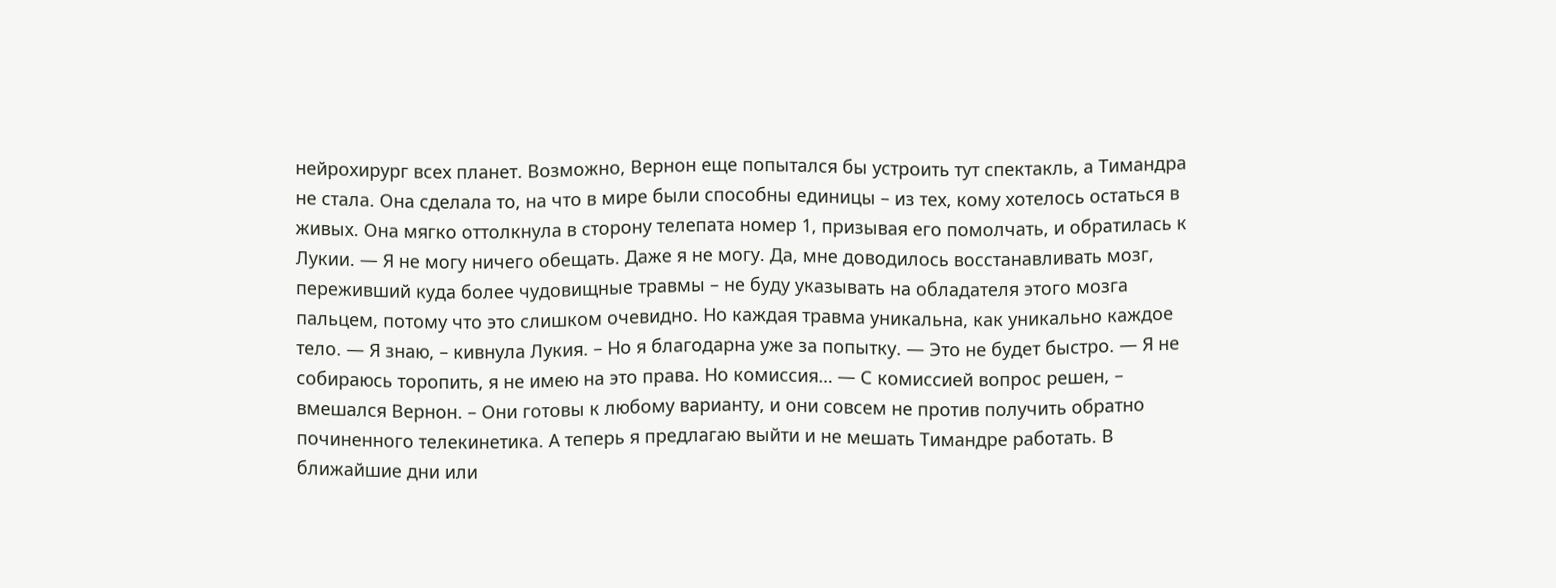нейрохирург всех планет. Возможно, Вернон еще попытался бы устроить тут спектакль, а Тимандра не стала. Она сделала то, на что в мире были способны единицы – из тех, кому хотелось остаться в живых. Она мягко оттолкнула в сторону телепата номер 1, призывая его помолчать, и обратилась к Лукии. — Я не могу ничего обещать. Даже я не могу. Да, мне доводилось восстанавливать мозг, переживший куда более чудовищные травмы – не буду указывать на обладателя этого мозга пальцем, потому что это слишком очевидно. Но каждая травма уникальна, как уникально каждое тело. — Я знаю, – кивнула Лукия. – Но я благодарна уже за попытку. — Это не будет быстро. — Я не собираюсь торопить, я не имею на это права. Но комиссия… — С комиссией вопрос решен, – вмешался Вернон. – Они готовы к любому варианту, и они совсем не против получить обратно починенного телекинетика. А теперь я предлагаю выйти и не мешать Тимандре работать. В ближайшие дни или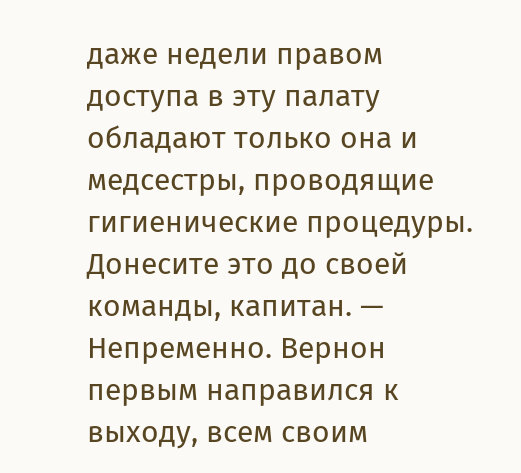даже недели правом доступа в эту палату обладают только она и медсестры, проводящие гигиенические процедуры. Донесите это до своей команды, капитан. — Непременно. Вернон первым направился к выходу, всем своим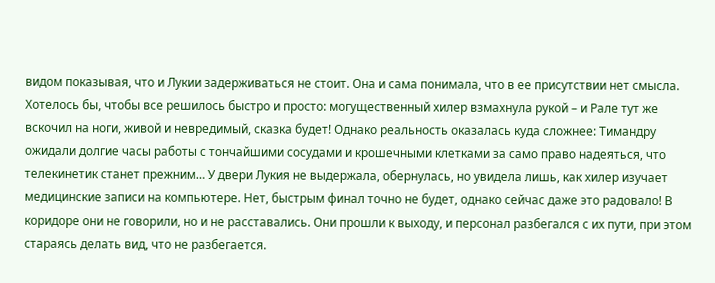видом показывая, что и Лукии задерживаться не стоит. Она и сама понимала, что в ее присутствии нет смысла. Хотелось бы, чтобы все решилось быстро и просто: могущественный хилер взмахнула рукой – и Рале тут же вскочил на ноги, живой и невредимый, сказка будет! Однако реальность оказалась куда сложнее: Тимандру ожидали долгие часы работы с тончайшими сосудами и крошечными клетками за само право надеяться, что телекинетик станет прежним… У двери Лукия не выдержала, обернулась, но увидела лишь, как хилер изучает медицинские записи на компьютере. Нет, быстрым финал точно не будет, однако сейчас даже это радовало! В коридоре они не говорили, но и не расставались. Они прошли к выходу, и персонал разбегался с их пути, при этом стараясь делать вид, что не разбегается.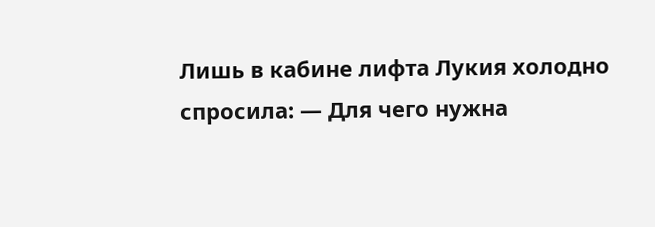Лишь в кабине лифта Лукия холодно спросила: — Для чего нужна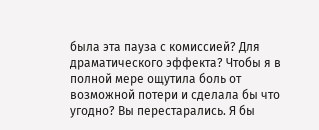была эта пауза с комиссией? Для драматического эффекта? Чтобы я в полной мере ощутила боль от возможной потери и сделала бы что угодно? Вы перестарались. Я бы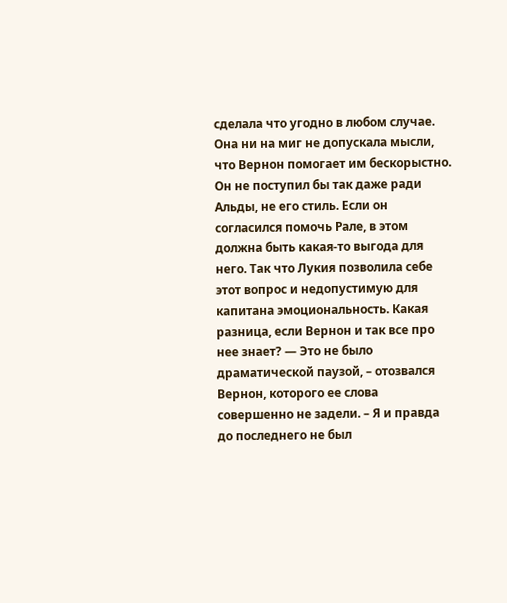сделала что угодно в любом случае. Она ни на миг не допускала мысли, что Вернон помогает им бескорыстно. Он не поступил бы так даже ради Альды, не его стиль. Если он согласился помочь Рале, в этом должна быть какая-то выгода для него. Так что Лукия позволила себе этот вопрос и недопустимую для капитана эмоциональность. Какая разница, если Вернон и так все про нее знает? — Это не было драматической паузой, – отозвался Вернон, которого ее слова совершенно не задели. – Я и правда до последнего не был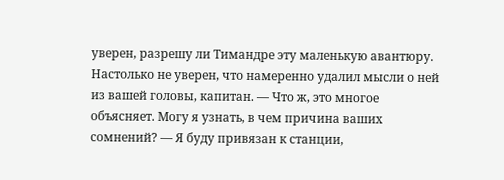уверен, разрешу ли Тимандре эту маленькую авантюру. Настолько не уверен, что намеренно удалил мысли о ней из вашей головы, капитан. — Что ж, это многое объясняет. Могу я узнать, в чем причина ваших сомнений? — Я буду привязан к станции,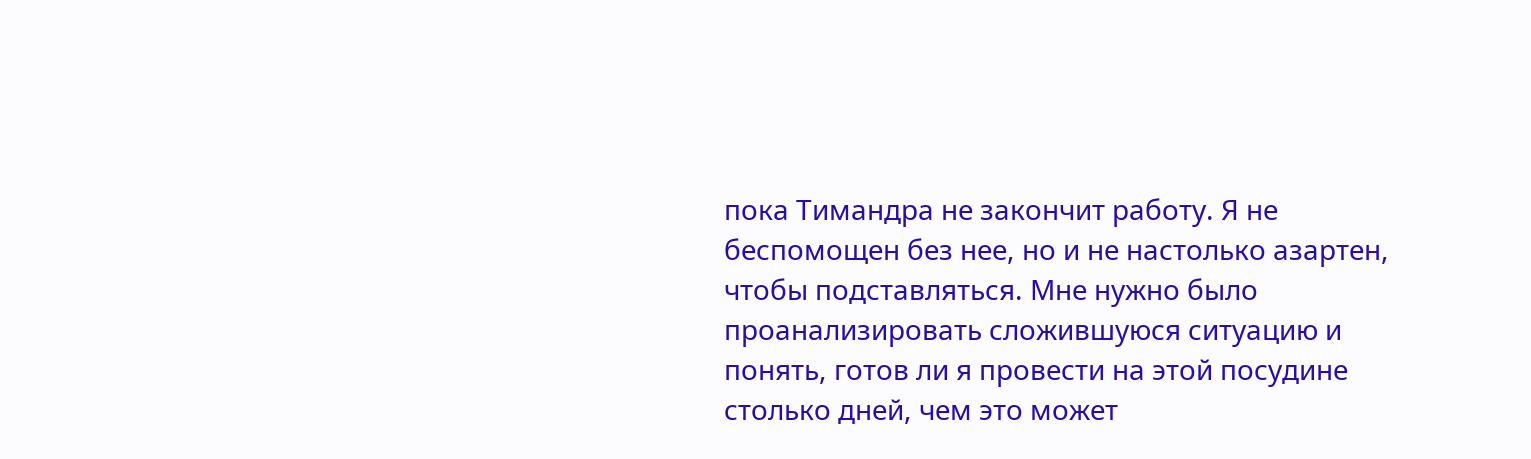пока Тимандра не закончит работу. Я не беспомощен без нее, но и не настолько азартен, чтобы подставляться. Мне нужно было проанализировать сложившуюся ситуацию и понять, готов ли я провести на этой посудине столько дней, чем это может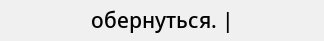обернуться. |